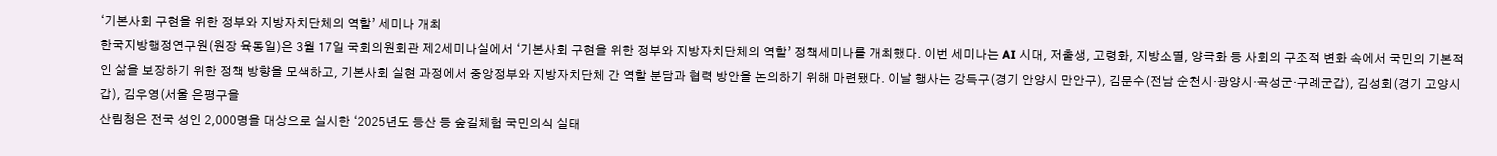‘기본사회 구현을 위한 정부와 지방자치단체의 역할’ 세미나 개최
한국지방행정연구원(원장 육동일)은 3월 17일 국회의원회관 제2세미나실에서 ‘기본사회 구현을 위한 정부와 지방자치단체의 역할’ 정책세미나를 개최했다. 이번 세미나는 AI 시대, 저출생, 고령화, 지방소멸, 양극화 등 사회의 구조적 변화 속에서 국민의 기본적인 삶을 보장하기 위한 정책 방향을 모색하고, 기본사회 실현 과정에서 중앙정부와 지방자치단체 간 역할 분담과 협력 방안을 논의하기 위해 마련됐다. 이날 행사는 강득구(경기 안양시 만안구), 김문수(전남 순천시·광양시·곡성군·구례군갑), 김성회(경기 고양시갑), 김우영(서울 은평구을
산림청은 전국 성인 2,000명을 대상으로 실시한 ‘2025년도 등산 등 숲길체험 국민의식 실태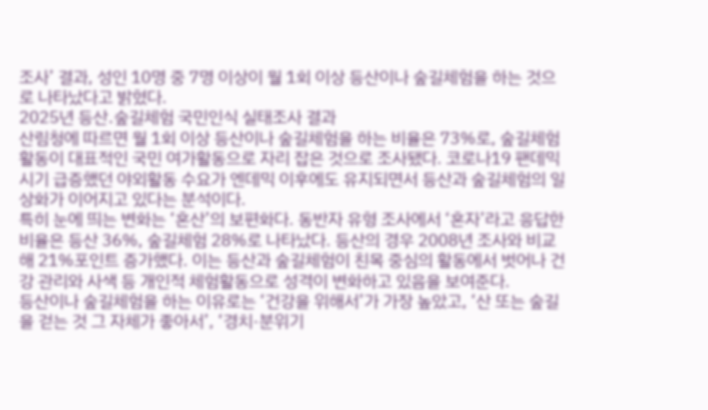조사’ 결과, 성인 10명 중 7명 이상이 월 1회 이상 등산이나 숲길체험을 하는 것으로 나타났다고 밝혔다.
2025년 등산․숲길체험 국민인식 실태조사 결과
산림청에 따르면 월 1회 이상 등산이나 숲길체험을 하는 비율은 73%로, 숲길체험활동이 대표적인 국민 여가활동으로 자리 잡은 것으로 조사됐다. 코로나19 팬데믹 시기 급증했던 야외활동 수요가 엔데믹 이후에도 유지되면서 등산과 숲길체험의 일상화가 이어지고 있다는 분석이다.
특히 눈에 띄는 변화는 ‘혼산’의 보편화다. 동반자 유형 조사에서 ‘혼자’라고 응답한 비율은 등산 36%, 숲길체험 28%로 나타났다. 등산의 경우 2008년 조사와 비교해 21%포인트 증가했다. 이는 등산과 숲길체험이 친목 중심의 활동에서 벗어나 건강 관리와 사색 등 개인적 체험활동으로 성격이 변화하고 있음을 보여준다.
등산이나 숲길체험을 하는 이유로는 ‘건강을 위해서’가 가장 높았고, ‘산 또는 숲길을 걷는 것 그 자체가 좋아서’, ‘경치·분위기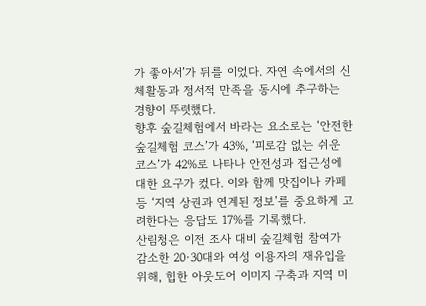가 좋아서’가 뒤를 이었다. 자연 속에서의 신체활동과 정서적 만족을 동시에 추구하는 경향이 뚜렷했다.
향후 숲길체험에서 바라는 요소로는 ‘안전한 숲길체험 코스’가 43%, ‘피로감 없는 쉬운 코스’가 42%로 나타나 안전성과 접근성에 대한 요구가 컸다. 이와 함께 맛집이나 카페 등 ‘지역 상권과 연계된 정보’를 중요하게 고려한다는 응답도 17%를 기록했다.
산림청은 이전 조사 대비 숲길체험 참여가 감소한 20·30대와 여성 이용자의 재유입을 위해, 힙한 아웃도어 이미지 구축과 지역 미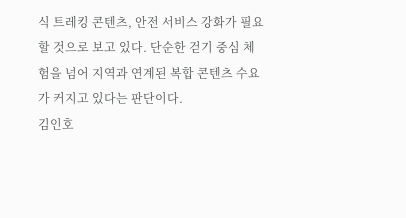식 트레킹 콘텐츠, 안전 서비스 강화가 필요할 것으로 보고 있다. 단순한 걷기 중심 체험을 넘어 지역과 연계된 복합 콘텐츠 수요가 커지고 있다는 판단이다.
김인호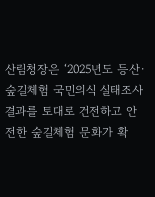산림청장은 ‘2025년도 등산·숲길체험 국민의식 실태조사 결과를 토대로 건전하고 안전한 숲길체험 문화가 확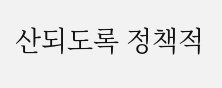산되도록 정책적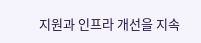지원과 인프라 개선을 지속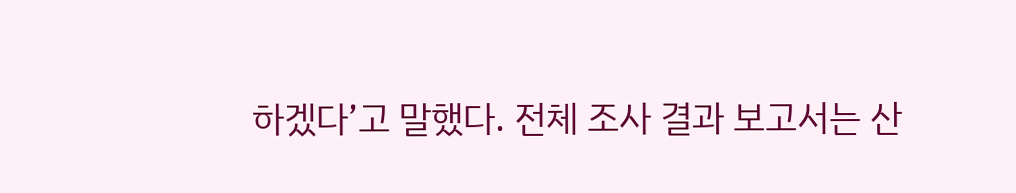하겠다’고 말했다. 전체 조사 결과 보고서는 산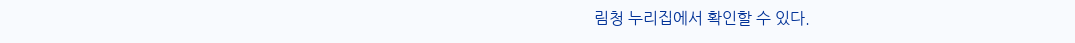림청 누리집에서 확인할 수 있다.